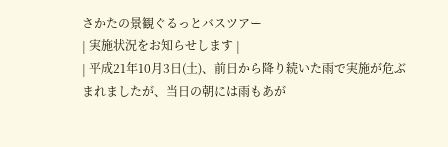さかたの景観ぐるっとバスツアー
| 実施状況をお知らせします |
| 平成21年10月3日(土)、前日から降り続いた雨で実施が危ぶまれましたが、当日の朝には雨もあが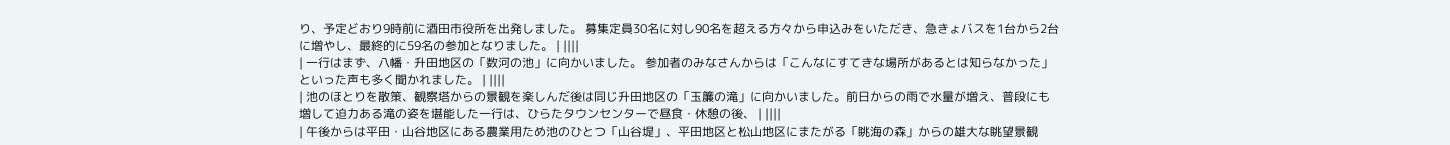り、予定どおり9時前に酒田市役所を出発しました。 募集定員30名に対し90名を超える方々から申込みをいただき、急きょバスを1台から2台に増やし、最終的に59名の参加となりました。 | ||||
| 一行はまず、八幡・升田地区の「数河の池」に向かいました。 参加者のみなさんからは「こんなにすてきな場所があるとは知らなかった」といった声も多く聞かれました。 | ||||
| 池のほとりを散策、観察塔からの景観を楽しんだ後は同じ升田地区の「玉簾の滝」に向かいました。前日からの雨で水量が増え、普段にも増して迫力ある滝の姿を堪能した一行は、ひらたタウンセンターで昼食・休憩の後、 | ||||
| 午後からは平田・山谷地区にある農業用ため池のひとつ「山谷堤」、平田地区と松山地区にまたがる「眺海の森」からの雄大な眺望景観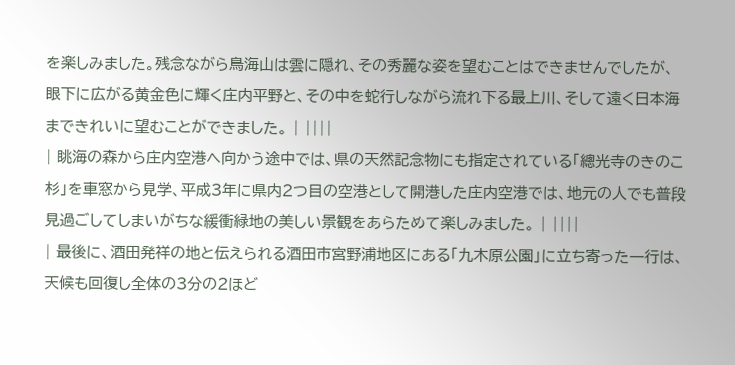を楽しみました。残念ながら鳥海山は雲に隠れ、その秀麗な姿を望むことはできませんでしたが、眼下に広がる黄金色に輝く庄内平野と、その中を蛇行しながら流れ下る最上川、そして遠く日本海まできれいに望むことができました。 | ||||
| 眺海の森から庄内空港へ向かう途中では、県の天然記念物にも指定されている「總光寺のきのこ杉」を車窓から見学、平成3年に県内2つ目の空港として開港した庄内空港では、地元の人でも普段見過ごしてしまいがちな緩衝緑地の美しい景観をあらためて楽しみました。 | ||||
| 最後に、酒田発祥の地と伝えられる酒田市宮野浦地区にある「九木原公園」に立ち寄った一行は、天候も回復し全体の3分の2ほど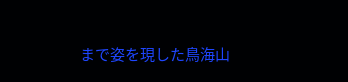まで姿を現した鳥海山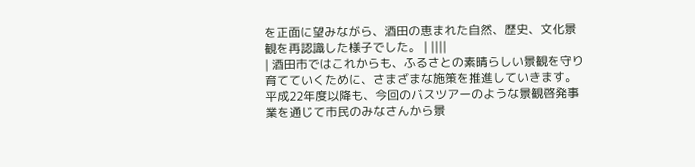を正面に望みながら、酒田の恵まれた自然、歴史、文化景観を再認識した様子でした。 | ||||
| 酒田市ではこれからも、ふるさとの素晴らしい景観を守り育てていくために、さまざまな施策を推進していきます。 平成22年度以降も、今回のバスツアーのような景観啓発事業を通じて市民のみなさんから景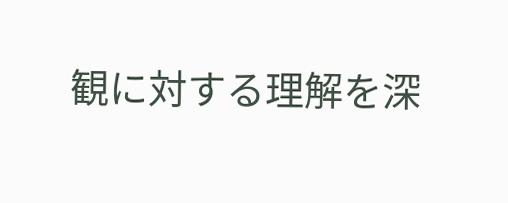観に対する理解を深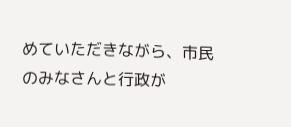めていただきながら、市民のみなさんと行政が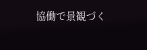協働で景観づく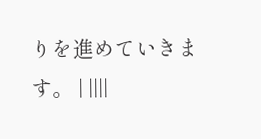りを進めていきます。 | ||||